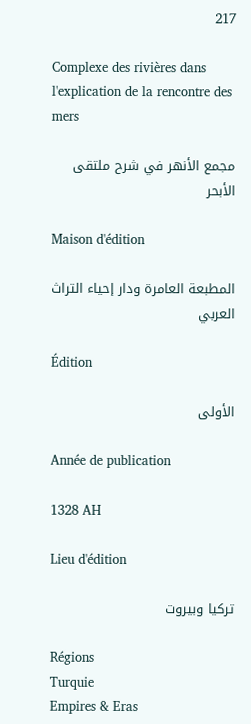217

Complexe des rivières dans l'explication de la rencontre des mers

مجمع الأنهر في شرح ملتقى الأبحر

Maison d'édition

المطبعة العامرة ودار إحياء التراث العربي

Édition

الأولى

Année de publication

1328 AH

Lieu d'édition

تركيا وبيروت

Régions
Turquie
Empires & Eras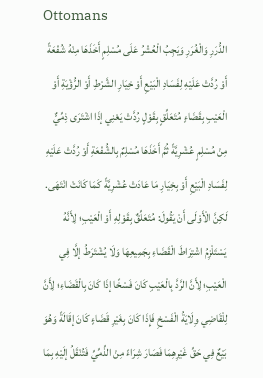Ottomans
الدُّرَرِ وَالْغُرَرِ وَيَجِبُ الْعُشْرُ عَلَى مُسْلِمٍ أَخَذَهَا مِنْهُ شُفْعَةً أَوْ رُدَّتْ عَلَيْهِ لِفَسَادِ الْبَيْعِ أَوْ خِيَارِ الشَّرْطِ أَوْ الرُّؤْيَةِ أَوْ الْعَيْبِ بِقَضَاءٍ مُتَعَلِّقٍ بِقَوْلٍ رُدَّتْ يَعْنِي إذَا اشْتَرَى ذِمِّيٌّ مِنْ مُسْلِمٍ عُشْرِيَّةً ثُمَّ أَخَذَهَا مُسْلِمٌ بِالشُّفْعَةِ أَوْ رُدَّتْ عَلَيْهِ لِفَسَادِ الْبَيْعِ أَوْ بِخِيَارِ مَا عَادَتْ عُشْرِيَّةً كَمَا كَانَتْ انْتَهَى. لَكِنَّ الْأَوْلَى أَنْ يَقُولَ: مُتَعَلِّقٌ بِقَوْلِهِ أَوْ الْعَيْبِ؛ لِأَنَّهُ يَسْتَلْزِمُ اشْتِرَاطَ الْقَضَاءِ بِجَمِيعِهَا وَلَا يُشْتَرَطُ إلَّا فِي الْعَيْبِ؛ لِأَنَّ الرَّدَّ بِالْعَيْبِ كَانَ فَسْخًا إذَا كَانَ بِالْقَضَاءِ؛ لِأَنَّ لِلْقَاضِي وِلَايَةُ الْفَسْخِ فَإِذَا كَانَ بِغَيْرِ قَضَاءٍ كَانَ إقَالَةً وَهُوَ بَيْعٌ فِي حَقِّ غَيْرِهِمَا فَصَارَ شِرَاءً مِنْ الذِّمِّيِّ فَتُنْقَلُ إلَيْهِ بِمَا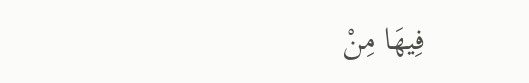فِيهَا مِنْ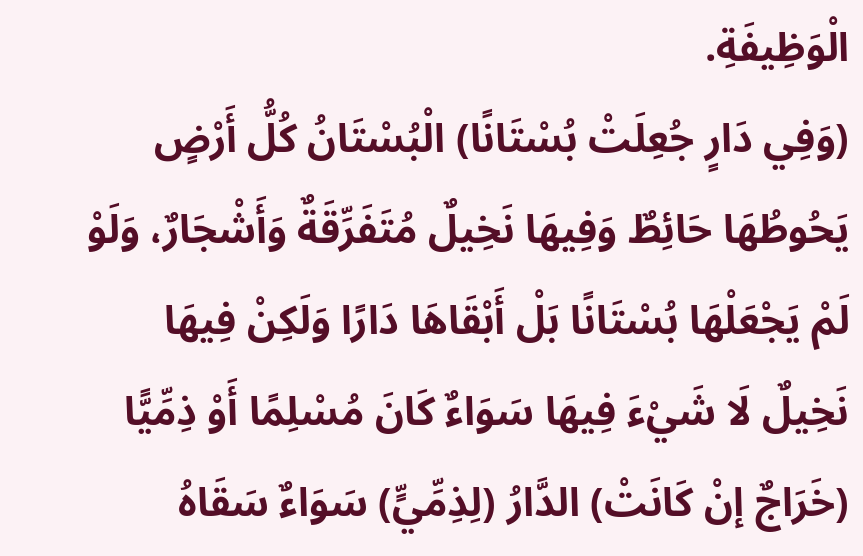الْوَظِيفَةِ.
(وَفِي دَارٍ جُعِلَتْ بُسْتَانًا) الْبُسْتَانُ كُلُّ أَرْضٍ يَحُوطُهَا حَائِطٌ وَفِيهَا نَخِيلٌ مُتَفَرِّقَةٌ وَأَشْجَارٌ، وَلَوْ لَمْ يَجْعَلْهَا بُسْتَانًا بَلْ أَبْقَاهَا دَارًا وَلَكِنْ فِيهَا نَخِيلٌ لَا شَيْءَ فِيهَا سَوَاءٌ كَانَ مُسْلِمًا أَوْ ذِمِّيًّا (خَرَاجٌ إنْ كَانَتْ) الدَّارُ (لِذِمِّيٍّ) سَوَاءٌ سَقَاهُ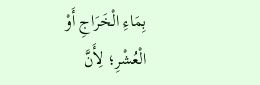بِمَاءِ الْخَرَاجِ أَوْ الْعُشْرِ؛ لِأَنَّ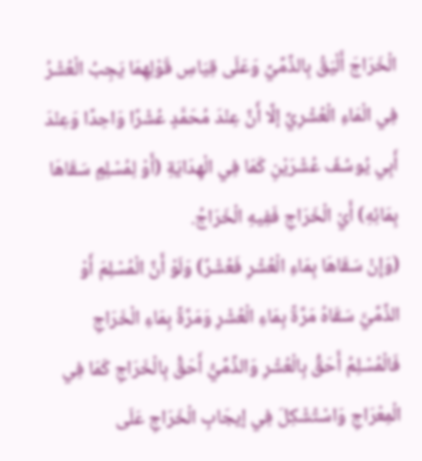الْخَرَاجَ أَلْيَقُ بِالذِّمِّيِّ وَعَلَى قِيَاسِ قَوْلِهِمَا يَجِبُ الْعُشْرُ فِي الْمَاءِ الْعُشْرِيِّ إلَّا أَنَّ عِنْدَ مُحَمَّدٍ عُشْرًا وَاحِدًا وَعِنْدَ أَبِي يُوسُفَ عُشْرَيْنِ كَمَا فِي الْهِدَايَةِ (أَوْ لِمُسْلِمٍ سَقَاهَا بِمَائِهِ) أَيْ الْخَرَاجِ فَفِيهِ الْخَرَاجُ.
(وَإِنْ سَقَاهَا بِمَاءِ الْعُشْرِ فَعُشْرٌ) وَلَوْ أَنَّ الْمُسْلِمَ أَوْ الذِّمِّيَّ سَقَاهُ مَرَّةً بِمَاءِ الْعُشْرِ وَمَرَّةً بِمَاءِ الْخَرَاجِ فَالْمُسْلِمُ أَحَقُّ بِالْعُشْرِ وَالذِّمِّيُّ أَحَقُّ بِالْخَرَاجِ كَمَا فِي الْمِعْرَاجِ وَاسْتُشْكِلَ فِي إيجَابِ الْخَرَاجِ عَلَى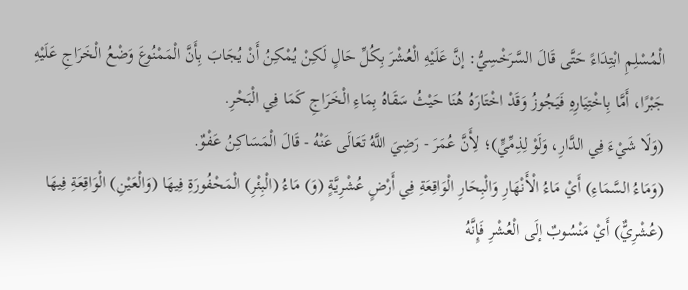الْمُسْلِمِ ابْتِدَاءً حَتَّى قَالَ السَّرَخْسِيُّ: إنَّ عَلَيْهِ الْعُشْرَ بِكُلِّ حَالٍ لَكِنْ يُمْكِنُ أَنْ يُجَابَ بِأَنَّ الْمَمْنُوعَ وَضْعُ الْخَرَاجِ عَلَيْهِ جَبْرًا، أَمَّا بِاخْتِيَارِهِ فَيَجُوزُ وَقَدْ اخْتَارَهُ هُنَا حَيْثُ سَقَاهُ بِمَاءِ الْخَرَاجِ كَمَا فِي الْبَحْرِ.
(وَلَا شَيْءَ فِي الدَّارِ، وَلَوْ لِذِمِّيٍّ)؛ لِأَنَّ عُمَرَ - رَضِيَ اللَّهُ تَعَالَى عَنْهُ - قَالَ الْمَسَاكِنُ عَفْوٌ.
(وَمَاءُ السَّمَاءِ) أَيْ مَاءُ الْأَنْهَارِ وَالْبِحَارِ الْوَاقِعَةِ فِي أَرْضٍ عُشْرِيَّةٍ (وَ) مَاءُ (الْبِئْرِ) الْمَحْفُورَةِ فِيهَا (وَالْعَيْنِ) الْوَاقِعَةِ فِيهَا (عُشْرِيٌّ) أَيْ مَنْسُوبٌ إلَى الْعُشْرِ فَإِنَّهُ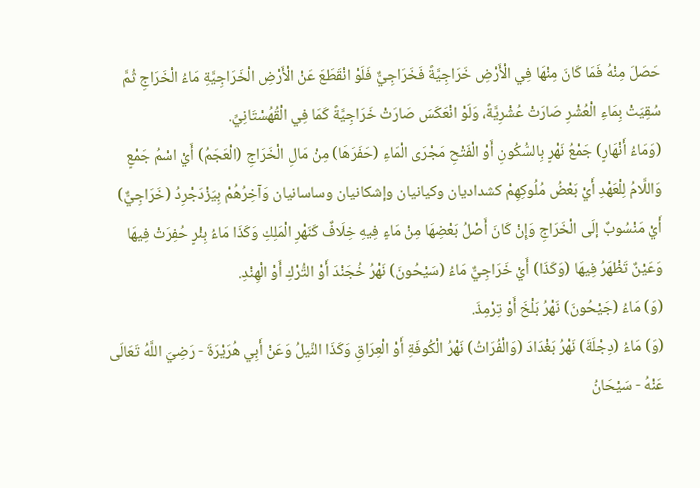حَصَلَ مِنْهُ فَمَا كَانَ مِنْهَا فِي الْأَرْضِ خَرَاجِيَّةً فَخَرَاجِيٌّ فَلَوْ انْقَطَعَ عَنْ الْأَرْضِ الْخَرَاجِيَّةِ مَاءُ الْخَرَاجِ ثُمَّ سُقِيَتْ بِمَاءِ الْعُشْرِ صَارَتْ عُشْرِيَّةً، وَلَوْ انْعَكَسَ صَارَتْ خَرَاجِيَّةً كَمَا فِي الْقُهُسْتَانِيِّ.
(وَمَاءُ أَنْهَارٍ) جَمْعُ نَهْرٍ بِالسُّكُونِ أَوْ الْفَتْحِ مَجْرَى الْمَاءِ (حَفَرَهَا) مِنْ مَالِ الْخَرَاجِ (الْعَجَمُ) أَيْ اسْمُ جَمْعٍ وَاللَّامُ لِلْعَهْدِ أَيْ بَعْضُ مُلُوكِهِمْ كشداديان وكيانيان وإشكانيان وساسانيان وَآخِرُهُمْ بِيَزْدَجْرِدُ (خَرَاجِيٌّ) أَيْ مَنْسُوبٌ إلَى الْخَرَاجِ وَإِنْ كَانَ أَصْلُ بَعْضِهَا مِنْ مَاءٍ فِيهِ خِلَافٌ كَنَهْرِ الْمَلِكِ وَكَذَا مَاءُ بِئْرٍ حُفِرَتْ فِيهَا وَعَيْنٌ تَظْهَرُ فِيهَا (وَكَذَا) أَيْ خَرَاجِيٌّ مَاءُ (سَيْحُونَ) نَهْرُ خُجَنْدَ أَوْ التُّرْكِ أَوْ الْهِنْدِ.
(وَ) مَاءُ (جَيْحُونَ) نَهْرُ بَلْخَ أَوْ تِرْمِذَ.
(وَ) مَاءُ (دِجْلَةَ) نَهْرُ بَغْدَادَ (وَالْفُرَاتُ) نَهْرُ الْكُوفَةِ أَوْ الْعِرَاقِ وَكَذَا النِّيلُ وَعَنْ أَبِي هُرَيْرَةَ - رَضِيَ اللَّهُ تَعَالَى عَنْهُ - سَيْحَانُ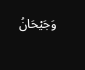وَجَيْحَانُ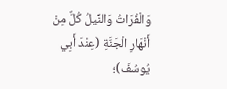وَالْفُرَاتُ وَالنِّيلُ كُلٌّ مِنْ أَنْهَارِ الْجَنَّةِ (عِنْدَ أَبِي يُوسُفَ)؛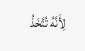لِأَنَّهُ تُتَّخَذُ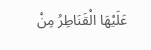عَلَيْهَا الْقَنَاطِرُ مِنْ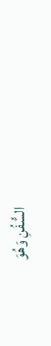السُّفُنِ وَهُوَ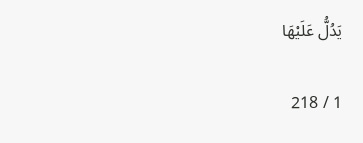يَدُلُّ عَلَيْهَا

1 / 218